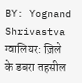BY: Yognand Shrivastva
ग्वालियर: ज़िले के डबरा तहसील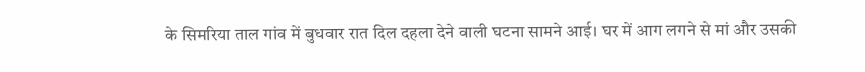के सिमरिया ताल गांव में बुधवार रात दिल दहला देने वाली घटना सामने आई। घर में आग लगने से मां और उसकी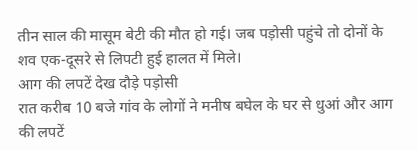तीन साल की मासूम बेटी की मौत हो गई। जब पड़ोसी पहुंचे तो दोनों के शव एक-दूसरे से लिपटी हुई हालत में मिले।
आग की लपटें देख दौड़े पड़ोसी
रात करीब 10 बजे गांव के लोगों ने मनीष बघेल के घर से धुआं और आग की लपटें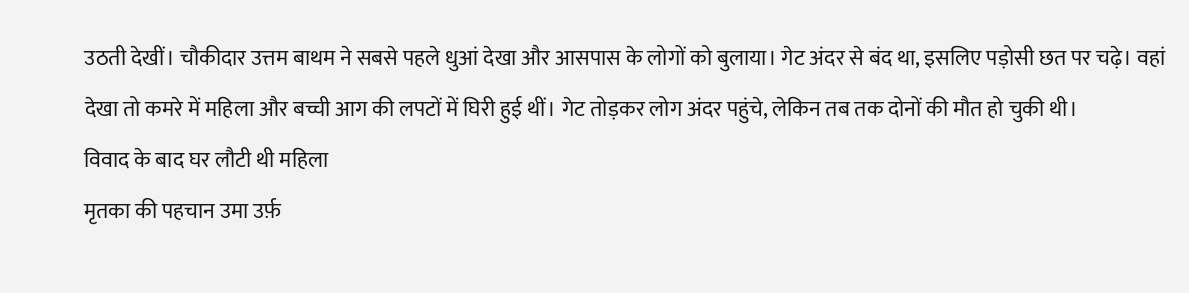उठती देखीं। चौकीदार उत्तम बाथम ने सबसे पहले धुआं देखा और आसपास के लोगों को बुलाया। गेट अंदर से बंद था, इसलिए पड़ोसी छत पर चढ़े। वहां देखा तो कमरे में महिला और बच्ची आग की लपटों में घिरी हुई थीं। गेट तोड़कर लोग अंदर पहुंचे, लेकिन तब तक दोनों की मौत हो चुकी थी।
विवाद के बाद घर लौटी थी महिला
मृतका की पहचान उमा उर्फ़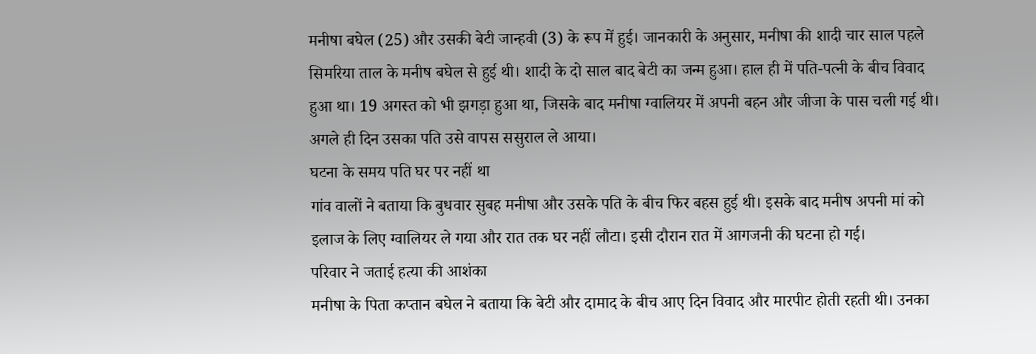मनीषा बघेल (25) और उसकी बेटी जान्हवी (3) के रूप में हुई। जानकारी के अनुसार, मनीषा की शादी चार साल पहले सिमरिया ताल के मनीष बघेल से हुई थी। शादी के दो साल बाद बेटी का जन्म हुआ। हाल ही में पति-पत्नी के बीच विवाद हुआ था। 19 अगस्त को भी झगड़ा हुआ था, जिसके बाद मनीषा ग्वालियर में अपनी बहन और जीजा के पास चली गई थी। अगले ही दिन उसका पति उसे वापस ससुराल ले आया।
घटना के समय पति घर पर नहीं था
गांव वालों ने बताया कि बुधवार सुबह मनीषा और उसके पति के बीच फिर बहस हुई थी। इसके बाद मनीष अपनी मां को इलाज के लिए ग्वालियर ले गया और रात तक घर नहीं लौटा। इसी दौरान रात में आगजनी की घटना हो गई।
परिवार ने जताई हत्या की आशंका
मनीषा के पिता कप्तान बघेल ने बताया कि बेटी और दामाद के बीच आए दिन विवाद और मारपीट होती रहती थी। उनका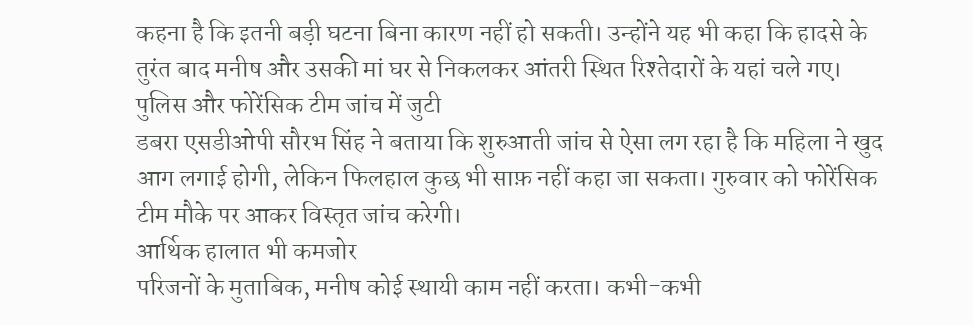कहना है कि इतनी बड़ी घटना बिना कारण नहीं हो सकती। उन्होंने यह भी कहा कि हादसे के तुरंत बाद मनीष और उसकी मां घर से निकलकर आंतरी स्थित रिश्तेदारों के यहां चले गए।
पुलिस और फोरेंसिक टीम जांच में जुटी
डबरा एसडीओपी सौरभ सिंह ने बताया कि शुरुआती जांच से ऐसा लग रहा है कि महिला ने खुद आग लगाई होगी, लेकिन फिलहाल कुछ भी साफ़ नहीं कहा जा सकता। गुरुवार को फोरेंसिक टीम मौके पर आकर विस्तृत जांच करेगी।
आर्थिक हालात भी कमजोर
परिजनों के मुताबिक, मनीष कोई स्थायी काम नहीं करता। कभी-कभी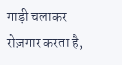गाड़ी चलाकर रोज़गार करता है,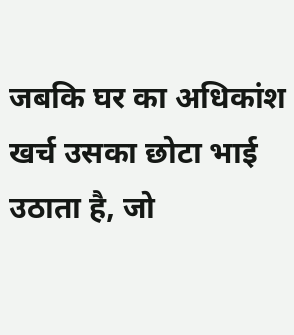जबकि घर का अधिकांश खर्च उसका छोटा भाई उठाता है, जो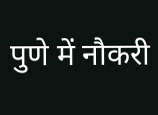पुणे में नौकरी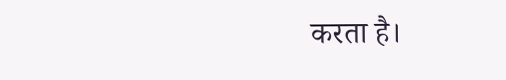करता है।